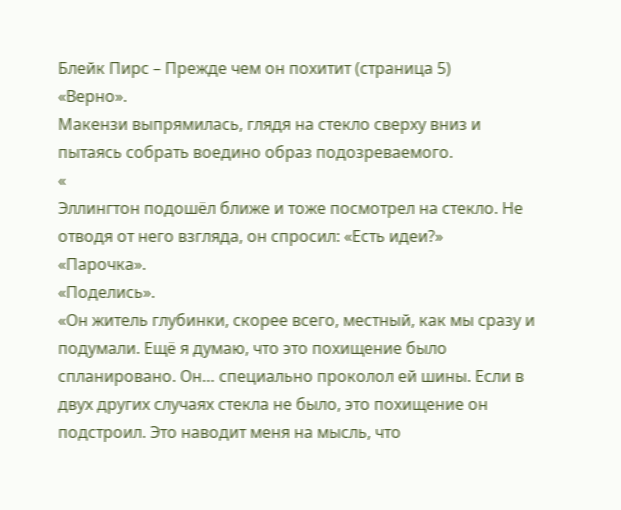Блейк Пирс – Прежде чем он похитит (страница 5)
«Верно».
Макензи выпрямилась, глядя на стекло сверху вниз и пытаясь собрать воедино образ подозреваемого.
«
Эллингтон подошёл ближе и тоже посмотрел на стекло. Не отводя от него взгляда, он спросил: «Есть идеи?»
«Парочка».
«Поделись».
«Он житель глубинки, скорее всего, местный, как мы сразу и подумали. Ещё я думаю, что это похищение было спланировано. Он… специально проколол ей шины. Если в двух других случаях стекла не было, это похищение он подстроил. Это наводит меня на мысль, что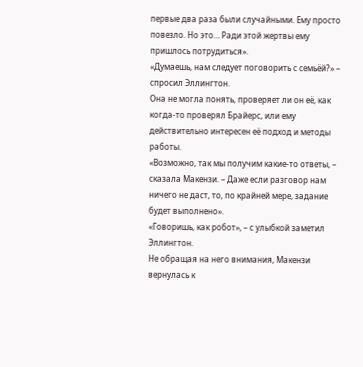первые два раза были случайными. Ему просто повезло. Но это… Ради этой жертвы ему пришлось потрудиться».
«Думаешь, нам следует поговорить с семьёй?» – спросил Эллингтон.
Она не могла понять, проверяет ли он её, как когда-то проверял Брайерс, или ему действительно интересен её подход и методы работы.
«Возможно, так мы получим какие-то ответы, – сказала Макензи. – Даже если разговор нам ничего не даст, то, по крайней мере, задание будет выполнено».
«Говоришь, как робот», – с улыбкой заметил Эллингтон.
Не обращая на него внимания, Макензи вернулась к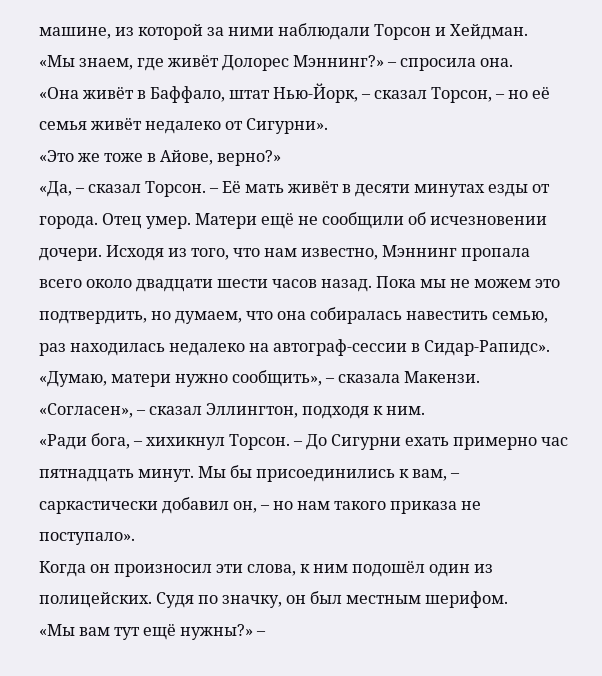машине, из которой за ними наблюдали Торсон и Хейдман.
«Мы знаем, где живёт Долорес Мэннинг?» – спросила она.
«Она живёт в Баффало, штат Нью-Йорк, – сказал Торсон, – но её семья живёт недалеко от Сигурни».
«Это же тоже в Айове, верно?»
«Да, – сказал Торсон. – Её мать живёт в десяти минутах езды от города. Отец умер. Матери ещё не сообщили об исчезновении дочери. Исходя из того, что нам известно, Мэннинг пропала всего около двадцати шести часов назад. Пока мы не можем это подтвердить, но думаем, что она собиралась навестить семью, раз находилась недалеко на автограф-сессии в Сидар-Рапидс».
«Думаю, матери нужно сообщить», – сказала Макензи.
«Согласен», – сказал Эллингтон, подходя к ним.
«Ради бога, – хихикнул Торсон. – До Сигурни ехать примерно час пятнадцать минут. Мы бы присоединились к вам, – саркастически добавил он, – но нам такого приказа не поступало».
Когда он произносил эти слова, к ним подошёл один из полицейских. Судя по значку, он был местным шерифом.
«Мы вам тут ещё нужны?» –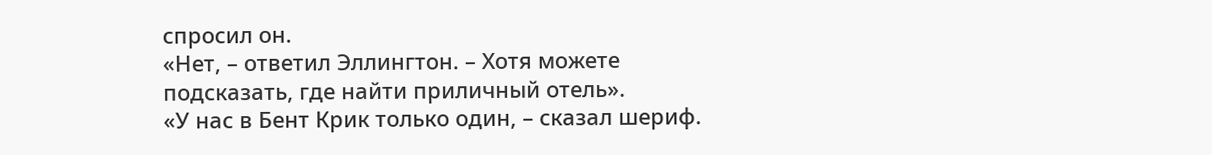спросил он.
«Нет, – ответил Эллингтон. – Хотя можете подсказать, где найти приличный отель».
«У нас в Бент Крик только один, – сказал шериф.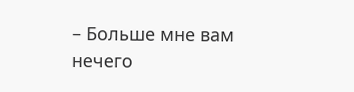– Больше мне вам нечего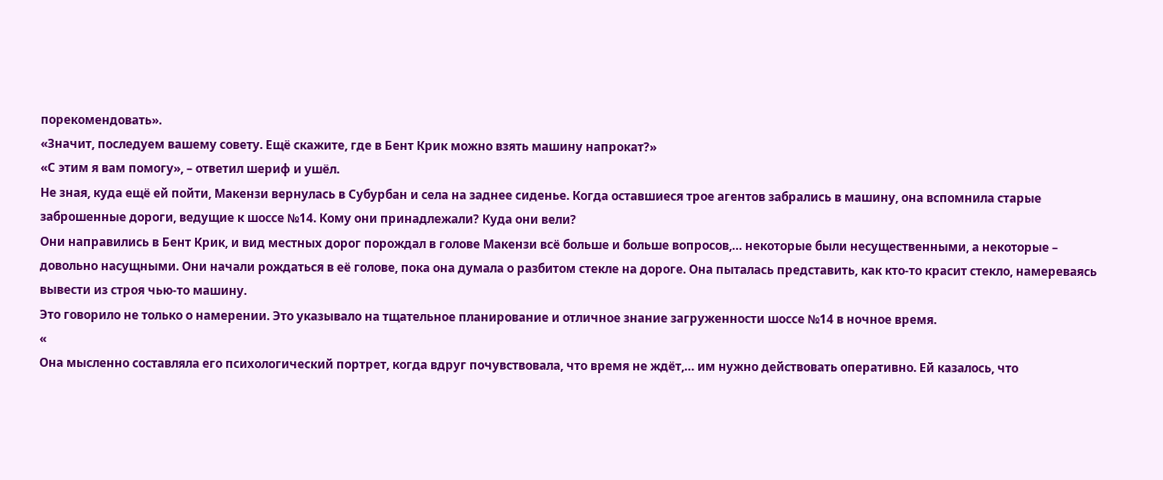порекомендовать».
«Значит, последуем вашему совету. Ещё скажите, где в Бент Крик можно взять машину напрокат?»
«С этим я вам помогу», – ответил шериф и ушёл.
Не зная, куда ещё ей пойти, Макензи вернулась в Субурбан и села на заднее сиденье. Когда оставшиеся трое агентов забрались в машину, она вспомнила старые заброшенные дороги, ведущие к шоссе №14. Кому они принадлежали? Куда они вели?
Они направились в Бент Крик, и вид местных дорог порождал в голове Макензи всё больше и больше вопросов,… некоторые были несущественными, а некоторые – довольно насущными. Они начали рождаться в её голове, пока она думала о разбитом стекле на дороге. Она пыталась представить, как кто-то красит стекло, намереваясь вывести из строя чью-то машину.
Это говорило не только о намерении. Это указывало на тщательное планирование и отличное знание загруженности шоссе №14 в ночное время.
«
Она мысленно составляла его психологический портрет, когда вдруг почувствовала, что время не ждёт,… им нужно действовать оперативно. Ей казалось, что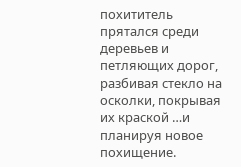похититель прятался среди деревьев и петляющих дорог, разбивая стекло на осколки, покрывая их краской …и планируя новое похищение.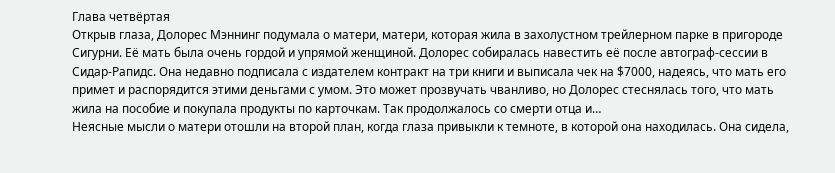Глава четвёртая
Открыв глаза, Долорес Мэннинг подумала о матери, матери, которая жила в захолустном трейлерном парке в пригороде Сигурни. Её мать была очень гордой и упрямой женщиной. Долорес собиралась навестить её после автограф-сессии в Сидар-Рапидс. Она недавно подписала с издателем контракт на три книги и выписала чек на $7000, надеясь, что мать его примет и распорядится этими деньгами с умом. Это может прозвучать чванливо, но Долорес стеснялась того, что мать жила на пособие и покупала продукты по карточкам. Так продолжалось со смерти отца и…
Неясные мысли о матери отошли на второй план, когда глаза привыкли к темноте, в которой она находилась. Она сидела,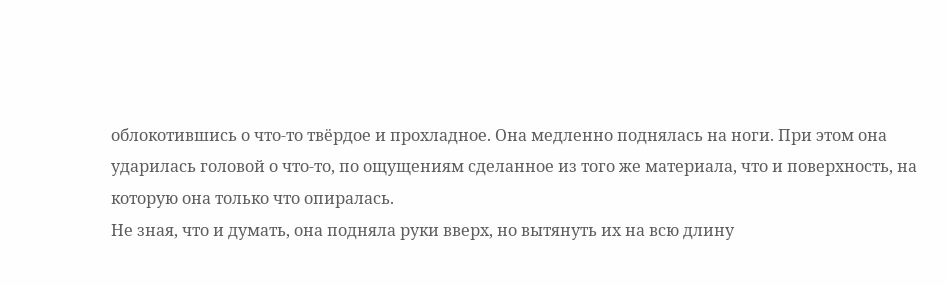облокотившись о что-то твёрдое и прохладное. Она медленно поднялась на ноги. При этом она ударилась головой о что-то, по ощущениям сделанное из того же материала, что и поверхность, на которую она только что опиралась.
Не зная, что и думать, она подняла руки вверх, но вытянуть их на всю длину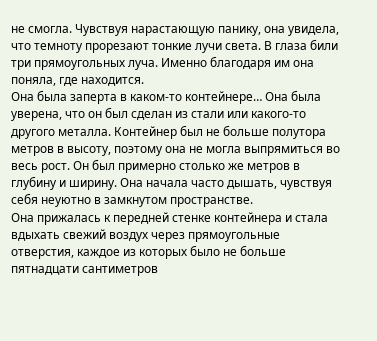не смогла. Чувствуя нарастающую панику, она увидела, что темноту прорезают тонкие лучи света. В глаза били три прямоугольных луча. Именно благодаря им она поняла, где находится.
Она была заперта в каком-то контейнере… Она была уверена, что он был сделан из стали или какого-то другого металла. Контейнер был не больше полутора метров в высоту, поэтому она не могла выпрямиться во весь рост. Он был примерно столько же метров в глубину и ширину. Она начала часто дышать, чувствуя себя неуютно в замкнутом пространстве.
Она прижалась к передней стенке контейнера и стала вдыхать свежий воздух через прямоугольные отверстия, каждое из которых было не больше пятнадцати сантиметров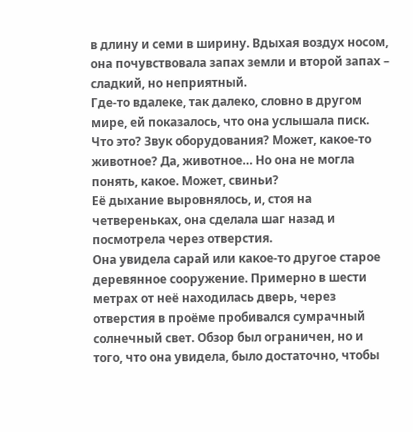в длину и семи в ширину. Вдыхая воздух носом, она почувствовала запах земли и второй запах – сладкий, но неприятный.
Где-то вдалеке, так далеко, словно в другом мире, ей показалось, что она услышала писк. Что это? Звук оборудования? Может, какое-то животное? Да, животное… Но она не могла понять, какое. Может, свиньи?
Её дыхание выровнялось, и, стоя на четвереньках, она сделала шаг назад и посмотрела через отверстия.
Она увидела сарай или какое-то другое старое деревянное сооружение. Примерно в шести метрах от неё находилась дверь, через отверстия в проёме пробивался сумрачный солнечный свет. Обзор был ограничен, но и того, что она увидела, было достаточно, чтобы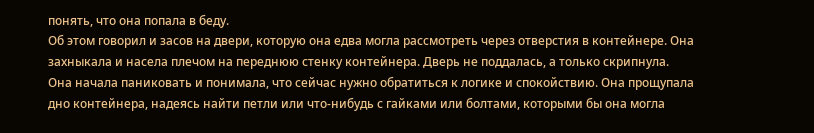понять, что она попала в беду.
Об этом говорил и засов на двери, которую она едва могла рассмотреть через отверстия в контейнере. Она захныкала и насела плечом на переднюю стенку контейнера. Дверь не поддалась, а только скрипнула.
Она начала паниковать и понимала, что сейчас нужно обратиться к логике и спокойствию. Она прощупала дно контейнера, надеясь найти петли или что-нибудь с гайками или болтами, которыми бы она могла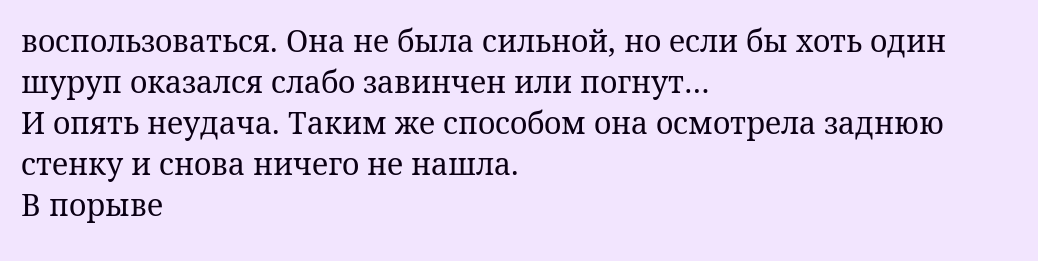воспользоваться. Она не была сильной, но если бы хоть один шуруп оказался слабо завинчен или погнут…
И опять неудача. Таким же способом она осмотрела заднюю стенку и снова ничего не нашла.
В порыве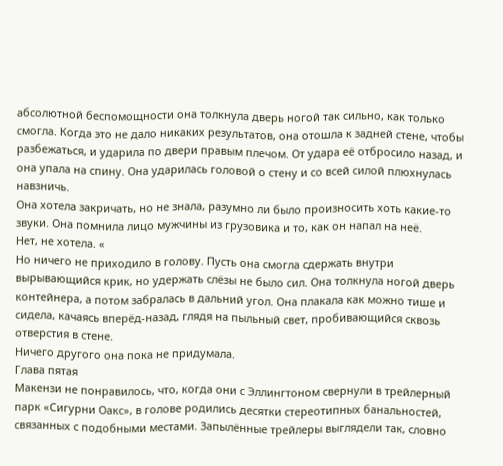абсолютной беспомощности она толкнула дверь ногой так сильно, как только смогла. Когда это не дало никаких результатов, она отошла к задней стене, чтобы разбежаться, и ударила по двери правым плечом. От удара её отбросило назад, и она упала на спину. Она ударилась головой о стену и со всей силой плюхнулась навзничь.
Она хотела закричать, но не знала, разумно ли было произносить хоть какие-то звуки. Она помнила лицо мужчины из грузовика и то, как он напал на неё.
Нет, не хотела. «
Но ничего не приходило в голову. Пусть она смогла сдержать внутри вырывающийся крик, но удержать слёзы не было сил. Она толкнула ногой дверь контейнера, а потом забралась в дальний угол. Она плакала как можно тише и сидела, качаясь вперёд-назад, глядя на пыльный свет, пробивающийся сквозь отверстия в стене.
Ничего другого она пока не придумала.
Глава пятая
Макензи не понравилось, что, когда они с Эллингтоном свернули в трейлерный парк «Сигурни Оакс», в голове родились десятки стереотипных банальностей, связанных с подобными местами. Запылённые трейлеры выглядели так, словно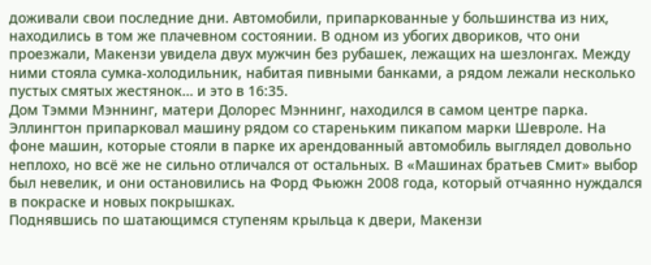доживали свои последние дни. Автомобили, припаркованные у большинства из них, находились в том же плачевном состоянии. В одном из убогих двориков, что они проезжали, Макензи увидела двух мужчин без рубашек, лежащих на шезлонгах. Между ними стояла сумка-холодильник, набитая пивными банками, а рядом лежали несколько пустых смятых жестянок… и это в 16:35.
Дом Тэмми Мэннинг, матери Долорес Мэннинг, находился в самом центре парка. Эллингтон припарковал машину рядом со стареньким пикапом марки Шевроле. На фоне машин, которые стояли в парке их арендованный автомобиль выглядел довольно неплохо, но всё же не сильно отличался от остальных. В «Машинах братьев Смит» выбор был невелик, и они остановились на Форд Фьюжн 2008 года, который отчаянно нуждался в покраске и новых покрышках.
Поднявшись по шатающимся ступеням крыльца к двери, Макензи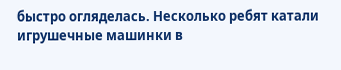быстро огляделась. Несколько ребят катали игрушечные машинки в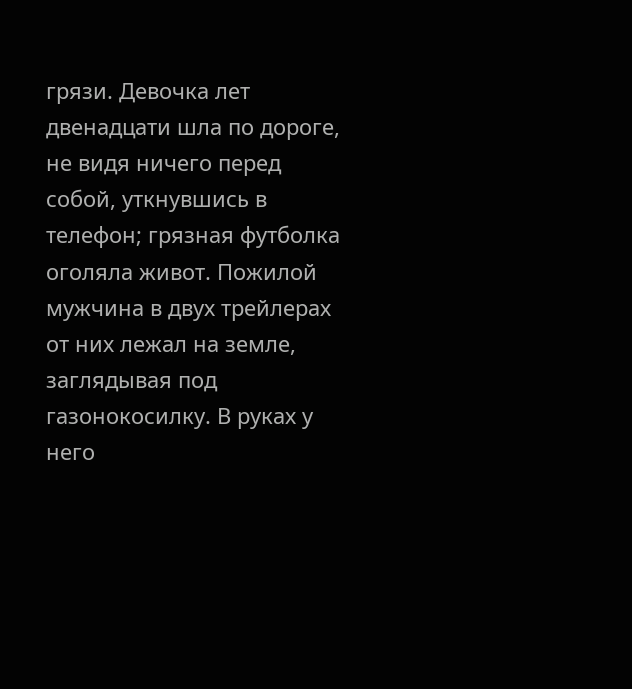грязи. Девочка лет двенадцати шла по дороге, не видя ничего перед собой, уткнувшись в телефон; грязная футболка оголяла живот. Пожилой мужчина в двух трейлерах от них лежал на земле, заглядывая под газонокосилку. В руках у него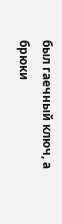был гаечный ключ, а брюки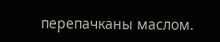перепачканы маслом.